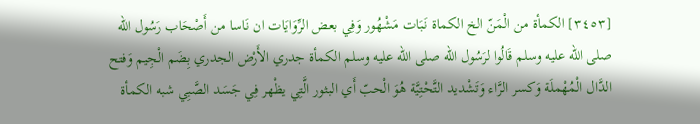[٣٤٥٣] الكمأة من الْمَنّ الخ الكماة نَبَات مَشْهُور وَفِي بعض الرِّوَايَات ان نَاسا من أَصْحَاب رَسُول الله صلى الله عليه وسلم قَالُوا لرَسُول الله صلى الله عليه وسلم الكمأة جدري الأَرْض الجدري بِضَم الْجِيم وَفتح الدَّال الْمُهْملَة وَكسر الرَّاء وَتَشْديد التَّحْتِيَّة هُوَ الْحبّ أَي البثور الَّتِي يظْهر فِي جَسَد الصَّبِي شبه الكمأة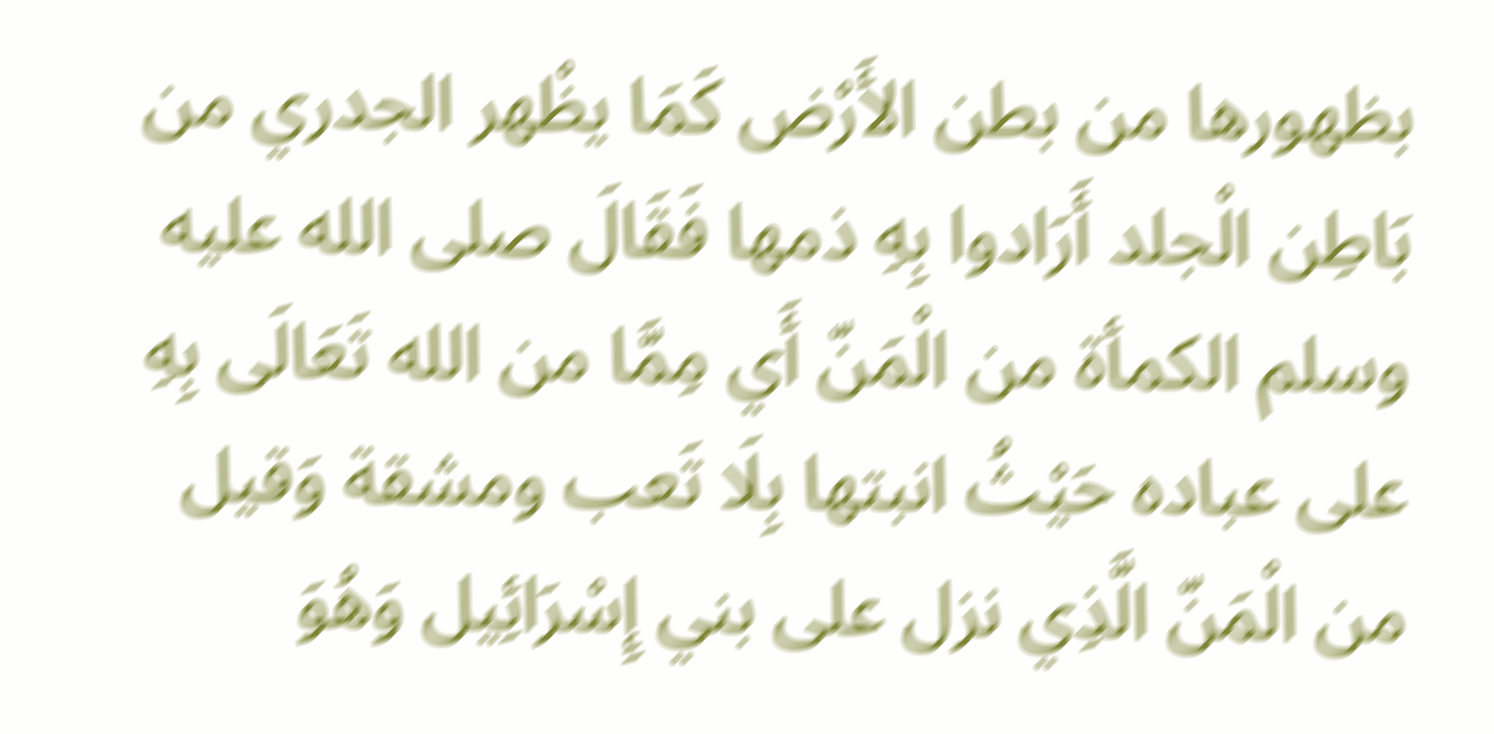بظهورها من بطن الأَرْض كَمَا يظْهر الجدري من بَاطِن الْجلد أَرَادوا بِهِ ذمها فَقَالَ صلى الله عليه وسلم الكمأة من الْمَنّ أَي مِمَّا من الله تَعَالَى بِهِ على عباده حَيْثُ انبتها بِلَا تَعب ومشقة وَقيل من الْمَنّ الَّذِي نزل على بني إِسْرَائِيل وَهُوَ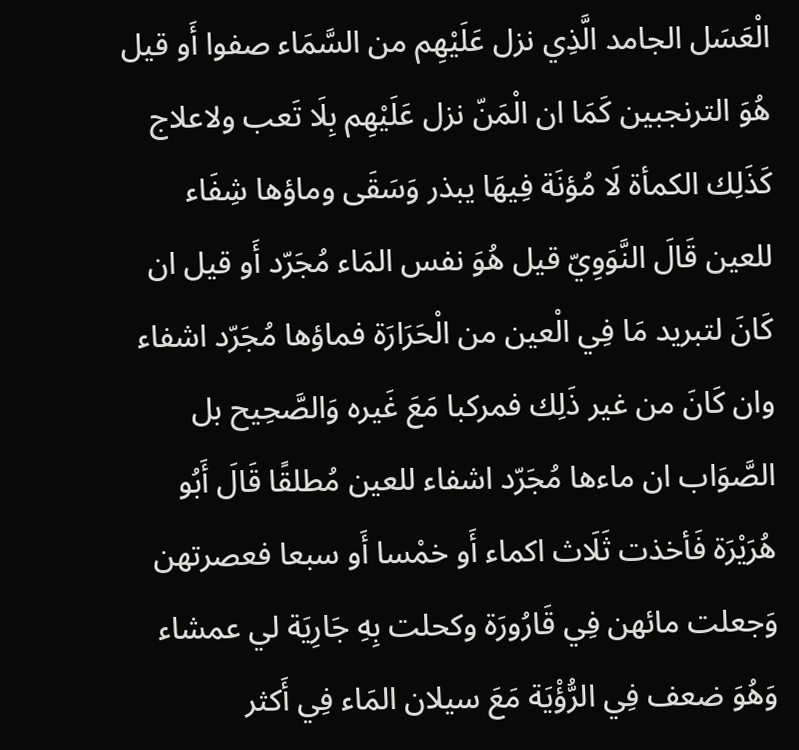الْعَسَل الجامد الَّذِي نزل عَلَيْهِم من السَّمَاء صفوا أَو قيل هُوَ الترنجبين كَمَا ان الْمَنّ نزل عَلَيْهِم بِلَا تَعب ولاعلاج كَذَلِك الكمأة لَا مُؤنَة فِيهَا يبذر وَسَقَى وماؤها شِفَاء للعين قَالَ النَّوَوِيّ قيل هُوَ نفس المَاء مُجَرّد أَو قيل ان كَانَ لتبريد مَا فِي الْعين من الْحَرَارَة فماؤها مُجَرّد اشفاء وان كَانَ من غير ذَلِك فمركبا مَعَ غَيره وَالصَّحِيح بل الصَّوَاب ان ماءها مُجَرّد اشفاء للعين مُطلقًا قَالَ أَبُو هُرَيْرَة فَأخذت ثَلَاث اكماء أَو خمْسا أَو سبعا فعصرتهن وَجعلت مائهن فِي قَارُورَة وكحلت بِهِ جَارِيَة لي عمشاء وَهُوَ ضعف فِي الرُّؤْيَة مَعَ سيلان المَاء فِي أَكثر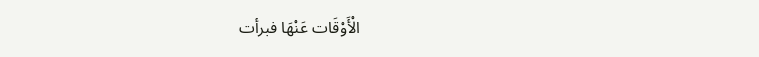الْأَوْقَات عَنْهَا فبرأت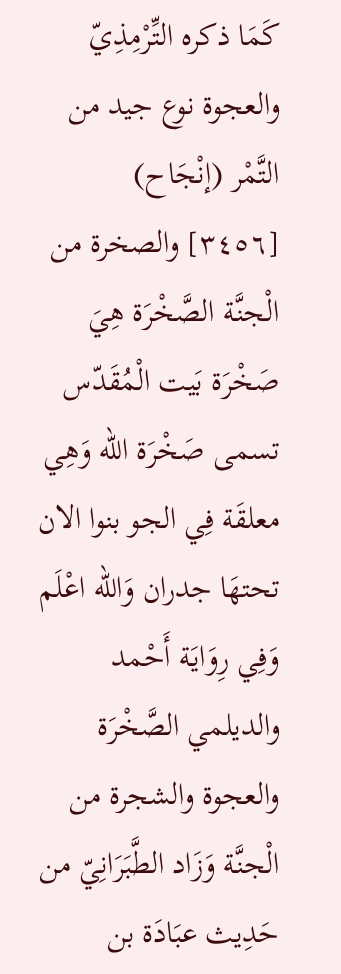كَمَا ذكره التِّرْمِذِيّ والعجوة نوع جيد من التَّمْر (إنْجَاح)
[٣٤٥٦] والصخرة من الْجنَّة الصَّخْرَة هِيَ صَخْرَة بَيت الْمُقَدّس تسمى صَخْرَة الله وَهِي معلقَة فِي الجو بنوا الان تحتهَا جدران وَالله اعْلَم وَفِي رِوَايَة أَحْمد والديلمي الصَّخْرَة والعجوة والشجرة من الْجنَّة وَزَاد الطَّبَرَانِيّ من حَدِيث عبَادَة بن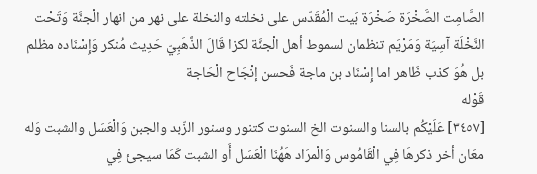الصَّامِت الصَّخْرَة صَخْرَة بَيت الْمُقَدّس على نخلته والنخلة على نهر من انهار الْجنَّة وَتَحْت النَّخْلَة آسِيَة وَمَرْيَم تنظمان لسموط أهل الْجنَّة لكزا قَالَ الذَّهَبِيّ حَدِيث مُنكر وَإِسْنَاده مظلم بل هُوَ كذب ظَاهر اما إِسْنَاد بن ماجة فَحسن إنْجَاح الْحَاجة
قَوْله
[٣٤٥٧] عَلَيْكُم بالسنا والسنوت الخ السنوت كتنور وسنور الزّبد والجبن وَالْعَسَل والشبت وَله معَان أخر ذكرهَا فِي الْقَامُوس وَالْمرَاد هَهُنَا الْعَسَل أَو الشبت كَمَا سيجئ فِي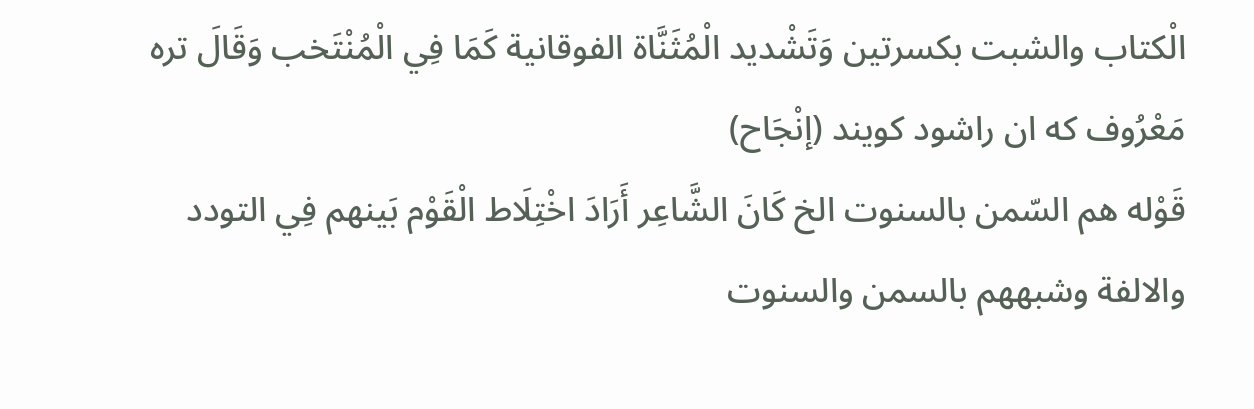الْكتاب والشبت بكسرتين وَتَشْديد الْمُثَنَّاة الفوقانية كَمَا فِي الْمُنْتَخب وَقَالَ تره مَعْرُوف كه ان راشود كويند (إنْجَاح)
قَوْله هم السّمن بالسنوت الخ كَانَ الشَّاعِر أَرَادَ اخْتِلَاط الْقَوْم بَينهم فِي التودد والالفة وشبههم بالسمن والسنوت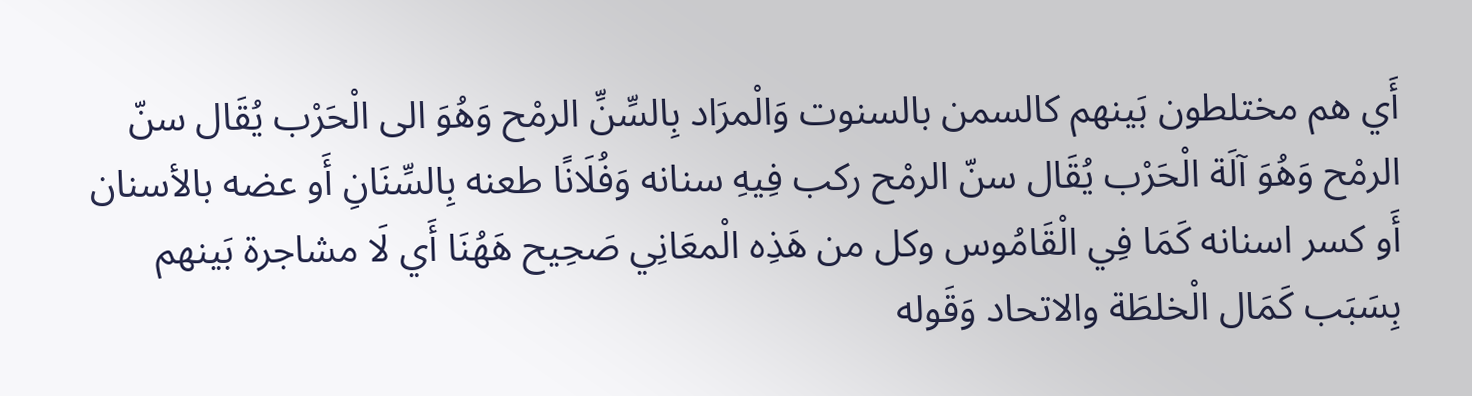أَي هم مختلطون بَينهم كالسمن بالسنوت وَالْمرَاد بِالسِّنِّ الرمْح وَهُوَ الى الْحَرْب يُقَال سنّ الرمْح وَهُوَ آلَة الْحَرْب يُقَال سنّ الرمْح ركب فِيهِ سنانه وَفُلَانًا طعنه بِالسِّنَانِ أَو عضه بالأسنان أَو كسر اسنانه كَمَا فِي الْقَامُوس وكل من هَذِه الْمعَانِي صَحِيح هَهُنَا أَي لَا مشاجرة بَينهم بِسَبَب كَمَال الْخلطَة والاتحاد وَقَوله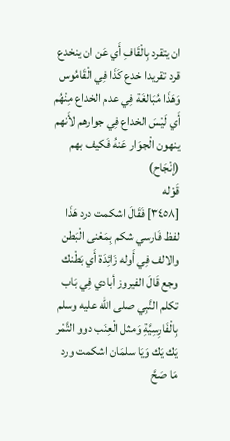ان يتقرد بِالْقَافِ أَي عَن ان ينخدع قرد تقريدا خدع كَذَا فِي الْقَامُوس وَهَذَا مُبَالغَة فِي عدم الخداع مِنْهُم أَي لَيْسَ الخداع فِي جوارهم لأَنهم ينهون الْجوَار عَنهُ فَكيف بهم (إنْجَاح)
قَوْله
[٣٤٥٨] فَقَالَ اشكمت درد هَذَا لفظ فَارسي شكم بِمَعْنى الْبَطن والالف فِي أَوله زَائِدَة أَي بَطْنك وجع قَالَ الفيروز أبادي فِي بَاب تكلم النَّبِي صلى الله عليه وسلم بِالْفَارِسِيَّةِ وَمثل الْعِنَب دوو التَّمْر يَك يَك وَيَا سلمَان اشكمت ورد مَا صَحَّ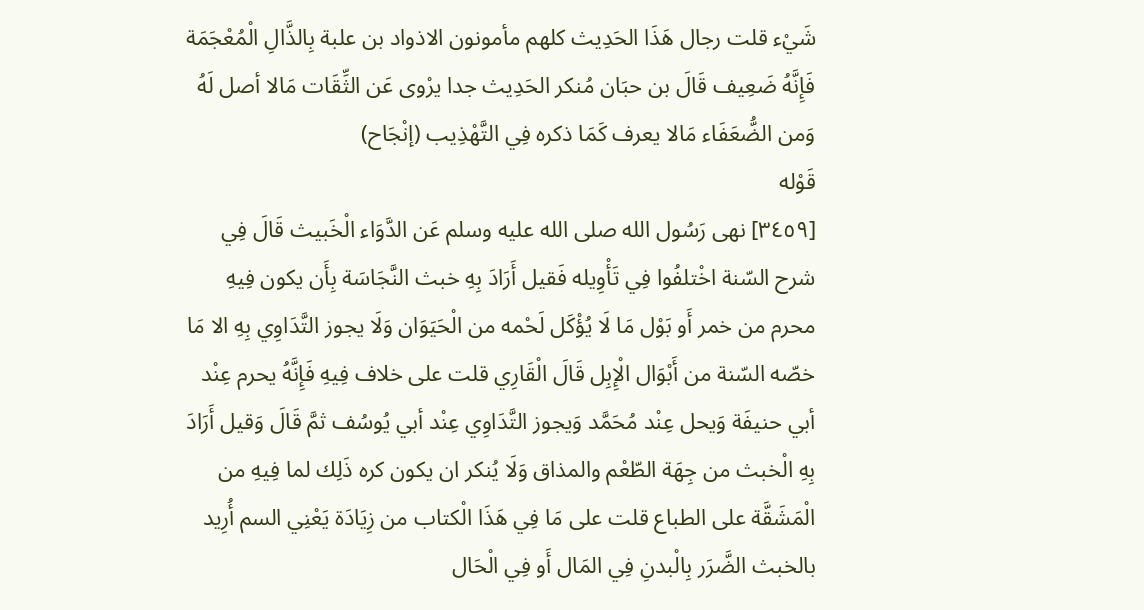شَيْء قلت رجال هَذَا الحَدِيث كلهم مأمونون الاذواد بن علبة بِالذَّالِ الْمُعْجَمَة فَإِنَّهُ ضَعِيف قَالَ بن حبَان مُنكر الحَدِيث جدا يرْوى عَن الثِّقَات مَالا أصل لَهُ وَمن الضُّعَفَاء مَالا يعرف كَمَا ذكره فِي التَّهْذِيب (إنْجَاح)
قَوْله
[٣٤٥٩] نهى رَسُول الله صلى الله عليه وسلم عَن الدَّوَاء الْخَبيث قَالَ فِي شرح السّنة اخْتلفُوا فِي تَأْوِيله فَقيل أَرَادَ بِهِ خبث النَّجَاسَة بِأَن يكون فِيهِ محرم من خمر أَو بَوْل مَا لَا يُؤْكَل لَحْمه من الْحَيَوَان وَلَا يجوز التَّدَاوِي بِهِ الا مَا خصّه السّنة من أَبْوَال الْإِبِل قَالَ الْقَارِي قلت على خلاف فِيهِ فَإِنَّهُ يحرم عِنْد أبي حنيفَة وَيحل عِنْد مُحَمَّد وَيجوز التَّدَاوِي عِنْد أبي يُوسُف ثمَّ قَالَ وَقيل أَرَادَ بِهِ الْخبث من جِهَة الطّعْم والمذاق وَلَا يُنكر ان يكون كره ذَلِك لما فِيهِ من الْمَشَقَّة على الطباع قلت على مَا فِي هَذَا الْكتاب من زِيَادَة يَعْنِي السم أُرِيد بالخبث الضَّرَر بِالْبدنِ فِي المَال أَو فِي الْحَال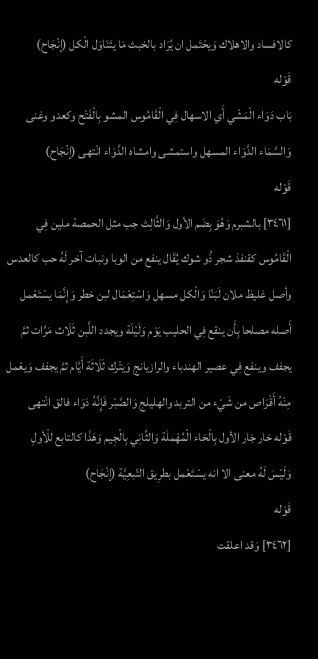كالافساد والاهلاك وَيحْتَمل ان يُرَاد بالخبث مَا يتَنَاوَل الْكل (إنْجَاح)
قَوْله
بَاب دَوَاء الْمَشْي أَي الاسهال فِي الْقَامُوس المشو بِالْفَتْح وكعدو وغنى وَالسَّمَاء الدَّوَاء المسهل واستمشى وامشاه الدَّوَاء انْتهى (إنْجَاح)
قَوْله
[٣٤٦١] بالشبرم وَهُوَ بِضَم الأول وَالثَّالِث جب مثل الحمصة ملين فِي الْقَامُوس كقنفذ شجر ذُو شوك يُقَال ينفع من الوبا ونبات آخر لَهُ حب كالعدس وأصل غليظ ملان لَبَنًا وَالْكل مسهل وَاسْتِعْمَال لبن خطر وَإِنَّمَا يسْتَعْمل أَصله مصلحا بِأَن ينقع فِي الحليب يَوْم وَلَيْلَة ويجدد اللَّبن ثَلَاث مَرَّات ثمَّ يجفف وينفع فِي عصير الهندباء والرازيانج وَيتْرك ثَلَاثَة أَيَّام ثمَّ يجفف وَيعْمل مِنْهُ أَقْرَاص من شَيْء من التربد والهليلج وَالصَّبْر فَإِنَّهُ دَوَاء فالق انْتهى
قَوْله حَار جَار الأول بِالْحَاء الْمُهْملَة وَالثَّانِي بِالْجِيم وَهَذَا كالتابع للْأولِ وَلَيْسَ لَهُ معنى الا انه يسْتَعْمل بطرِيق التّبعِيَّة (إنْجَاح)
قَوْله
[٣٤٦٢] وَقد اعلقت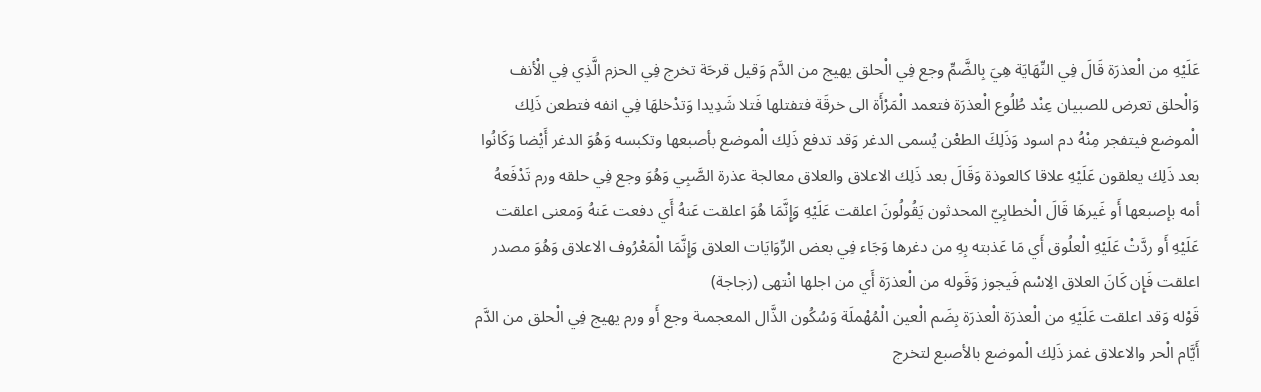عَلَيْهِ من الْعذرَة قَالَ فِي النِّهَايَة هِيَ بِالضَّمِّ وجع فِي الْحلق يهيج من الدَّم وَقيل قرحَة تخرج فِي الحزم الَّذِي فِي الْأنف وَالْحلق تعرض للصبيان عِنْد طُلُوع الْعذرَة فتعمد الْمَرْأَة الى خرقَة فتفتلها فَتلا شَدِيدا وَتدْخلهَا فِي انفه فتطعن ذَلِك الْموضع فيتفجر مِنْهُ دم اسود وَذَلِكَ الطعْن يُسمى الدغر وَقد تدفع ذَلِك الْموضع بأصبعها وتكبسه وَهُوَ الدغر أَيْضا وَكَانُوا بعد ذَلِك يعلقون عَلَيْهِ علاقا كالعوذة وَقَالَ بعد ذَلِك الاعلاق والعلاق معالجة عذرة الصَّبِي وَهُوَ وجع فِي حلقه ورم تَدْفَعهُ أمه بإصبعها أَو غَيرهَا قَالَ الْخطابِيّ المحدثون يَقُولُونَ اعلقت عَلَيْهِ وَإِنَّمَا هُوَ اعلقت عَنهُ أَي دفعت عَنهُ وَمعنى اعلقت عَلَيْهِ أَو ردَّتْ عَلَيْهِ الْعلُوق أَي مَا عَذبته بِهِ من دغرها وَجَاء فِي بعض الرِّوَايَات العلاق وَإِنَّمَا الْمَعْرُوف الاعلاق وَهُوَ مصدر اعلقت فَإِن كَانَ العلاق الِاسْم فَيجوز وَقَوله من الْعذرَة أَي من اجلها انْتهى (زجاجة)
قَوْله وَقد اعلقت عَلَيْهِ من الْعذرَة الْعذرَة بِضَم الْعين الْمُهْملَة وَسُكُون الذَّال المعجمىة وجع أَو ورم يهيج فِي الْحلق من الدَّم أَيَّام الْحر والاعلاق غمز ذَلِك الْموضع بالأصبع لتخرج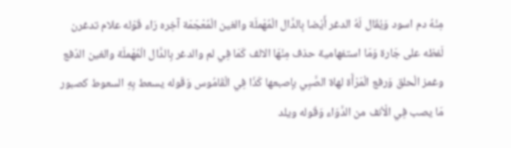مِنْهُ دم اسود وَيُقَال لَهُ الدغر أَيْضا بِالدَّال الْمُهْملَة والغين الْمُعْجَمَة آخِره رَاء قَوْله علام تدغرن لَفظه على جَارة وَمَا استفهامية حذف مِنْهَا الالف كَمَا فِي لم والدغر بِالدَّال الْمُهْملَة والغين الدّفع وغمز الْحلق وَرفع الْمَرْأَة لهاة الصَّبِي بإصبعها كَذَا فِي الْقَامُوس وَقَوله يسعط بِهِ السعوط كصبور مَا يصب فِي الْأنف من الدَّوَاء وَقَوله ويلد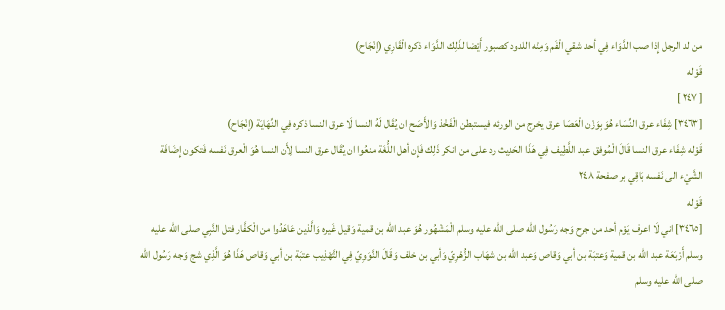من لد الرجل إِذا صب الدَّوَاء فِي أحد شقي الْفَم وَمِنْه اللدود كصبور أَيْضا لذَلِك الدَّوَاء ذكره الْقَارِي (إنْجَاح)
قَوْله
[ ٢٤٧ ]
[٣٤٦٣] شِفَاء عرق النِّسَاء هُوَ بِوَزْن الْعَصَا عرق يخرج من الورئه فيستبطن الْفَخْذ وَالأَصَح ان يُقَال لَهُ النسا لَا عرق النسا ذكره فِي النِّهَايَة (إنْجَاح)
قَوْله شِفَاء عرق النسا قَالَ الْمُوفق عبد اللَّطِيف فِي هَذَا الحَدِيث رد على من انكر ذَلِك فَإِن أهل اللُّغَة منعُوا ان يُقَال عرق النسا لِأَن النسا هُوَ الْعرق نَفسه فَتكون إِضَافَة الشَّيْء الى نَفسه بَاقِي بر صفحة ٢٤٨
قَوْله
[٣٤٦٥] اني لَا اعرف يَوْم أحد من جرح وَجه رَسُول الله صلى الله عليه وسلم الْمَشْهُور هُوَ عبد الله بن قمية وَقيل غَيره وَالَّذين عَاهَدُوا من الْكفَّار فتل النَّبِي صلى الله عليه وسلم أَرْبَعَة عبد الله بن قمية وَعتبَة بن أبي وَقاص وَعبد الله بن شهَاب الزُّهْرِيّ وَأبي بن خلف وَقَالَ النَّوَوِيّ فِي التَّهْذِيب عتبَة بن أبي وَقاص هَذَا هُوَ الَّذِي شج وَجه رَسُول الله صلى الله عليه وسلم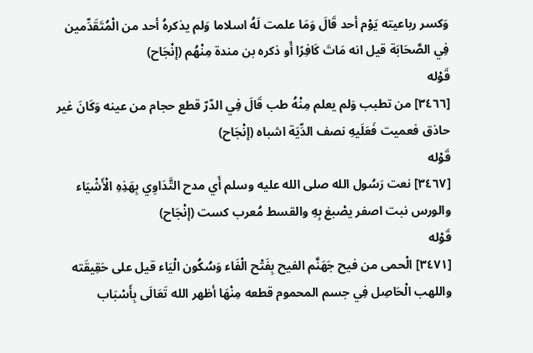وَكسر رباعيته يَوْم أحد قَالَ وَمَا علمت لَهُ اسلاما وَلم يذكرهُ أحد من الْمُتَقَدِّمين فِي الصَّحَابَة قيل انه مَاتَ كَافِرًا أَو ذكره بن مندة مِنْهُم (إنْجَاح)
قَوْله
[٣٤٦٦] من تطبب وَلم يعلم مِنْهُ طب قَالَ فِي الدّرّ قطع حجام من عينه وَكَانَ غير حاذق فعميت فَعَلَيهِ نصف الدِّيَة اشباه (إنْجَاح)
قَوْله
[٣٤٦٧] نعت رَسُول الله صلى الله عليه وسلم أَي مدح التَّدَاوِي بِهَذِهِ الْأَشْيَاء والورس نبت اصفر يصْبغ بِهِ والقسط مُعرب كست (إنْجَاح)
قَوْله
[٣٤٧١] الْحمى من فيح جَهَنَّم الفيح بِفَتْح الْفَاء وَسُكُون الْيَاء قيل على حَقِيقَته واللهب الْحَاصِل فِي جسم المحموم قطعه مِنْهَا أظهر الله تَعَالَى بِأَسْبَاب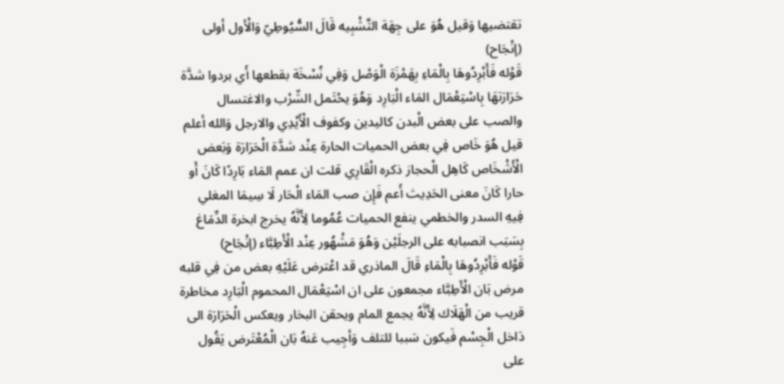تقتضيها وَقيل هُوَ على جِهَة التَّشْبِيه قَالَ السُّيُوطِيّ وَالْأول أولى (إنْجَاح)
قَوْله فَأَبْرِدُوهَا بِالْمَاءِ بِهَمْزَة الْوَصْل وَفِي نُسْخَة بقطعها أَي بردوا شدَّة حَرَارَتهَا بِاسْتِعْمَال المَاء الْبَارِد وَهُوَ يحْتَمل الشّرْب والاغتسال والصب على بعض الْبدن كاليدين وكفوف الْأَيْدِي والارجل وَالله أعلم قيل هُوَ خَاص فِي بعض الحميات الحارة عِنْد شدَّة الْحَرَارَة وَبَعض الْأَشْخَاص كَاهِل الْحجاز ذكره الْقَارِي قلت ان عمم المَاء بَارِدًا كَانَ أَو حارا كَانَ معنى الحَدِيث أَعم فَإِن صب المَاء الْحَار لَا سِيمَا المغلي فِيهِ السدر والخطمي ينفع الحميات عُمُوما لِأَنَّهُ يخرج ابخرة الدِّمَاغ بِسَبَب انصبابه على الرجلَيْن وَهُوَ مَشْهُور عِنْد الْأَطِبَّاء (إنْجَاح)
قَوْله فَأَبْرِدُوهَا بِالْمَاءِ قَالَ الماذري قد اعْترض عَلَيْهِ بعض من فِي قلبه مرض بَان الْأَطِبَّاء مجمعون على ان اسْتِعْمَال المحموم الْبَارِد مخاطرة قريب من الْهَلَاك لِأَنَّهُ يجمع المام ويحقن البخار ويعكس الْحَرَارَة الى دَاخل الْجِسْم فَيكون سَببا للتلف وَأجِيب عَنهُ بَان الْمُعْتَرض يَقُول على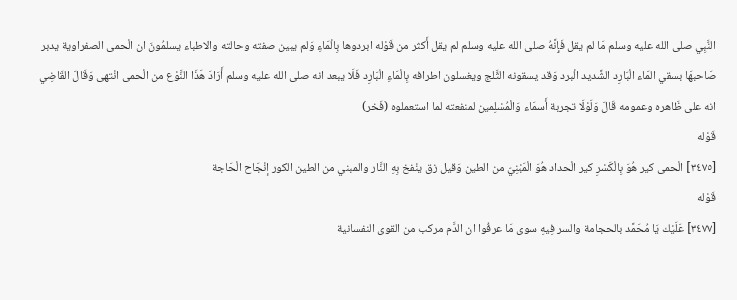النَّبِي صلى الله عليه وسلم مَا لم يقل فَإِنَّهُ صلى الله عليه وسلم لم يقل أَكثر من قَوْله ابردوها بِالْمَاءِ وَلم يبين صفته وحالته والاطباء يسلمُونَ ان الْحمى الصفراوية يدبر صَاحبهَا بسقي المَاء الْبَارِد الشَّديد الْبرد وَقد يسقونه الثَّلج ويغسلون اطرافه بِالْمَاءِ الْبَارِد فَلَا يبعد انه صلى الله عليه وسلم أَرَادَ هَذَا النَّوْع من الْحمى انْتهى وَقَالَ القَاضِي انه على ظَاهره وعمومه قَالَ وَلَوْلَا تجربة أَسمَاء وَالْمُسْلِمين لمنفعته لما استعملوه (فَخر)
قَوْله
[٣٤٧٥] الْحمى كير هُوَ بِالْكَسْرِ كير الْحداد هُوَ الْمَبْنِيّ من الطين وَقيل زق ينْفخ بِهِ النَّار والمبني من الطين الكور إنْجَاح الْحَاجة
قَوْله
[٣٤٧٧] عَلَيْك يَا مُحَمَّد بالحجامة والسر فِيهِ سوى مَا عرفُوا ان الدَّم مركب من القوى النفسانية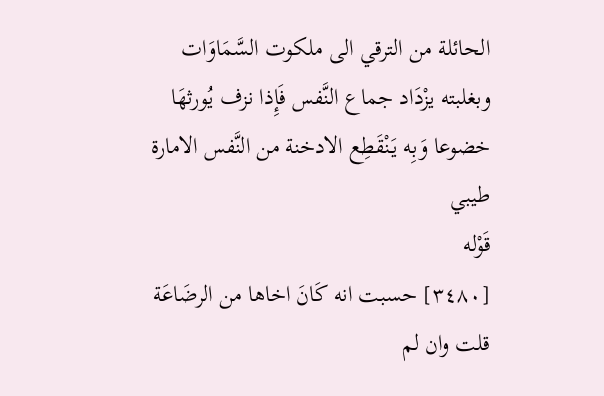الحائلة من الترقي الى ملكوت السَّمَاوَات وبغلبته يزْدَاد جماع النَّفس فَإِذا نزف يُورثهَا خضوعا وَبِه يَنْقَطِع الادخنة من النَّفس الامارة طيبي
قَوْله
[٣٤٨٠] حسبت انه كَانَ اخاها من الرضَاعَة قلت وان لم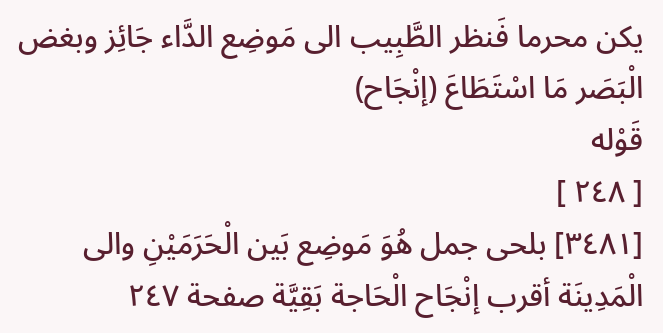يكن محرما فَنظر الطَّبِيب الى مَوضِع الدَّاء جَائِز وبغض الْبَصَر مَا اسْتَطَاعَ (إنْجَاح)
قَوْله
[ ٢٤٨ ]
[٣٤٨١] بلحى جمل هُوَ مَوضِع بَين الْحَرَمَيْنِ والى الْمَدِينَة أقرب إنْجَاح الْحَاجة بَقِيَّة صفحة ٢٤٧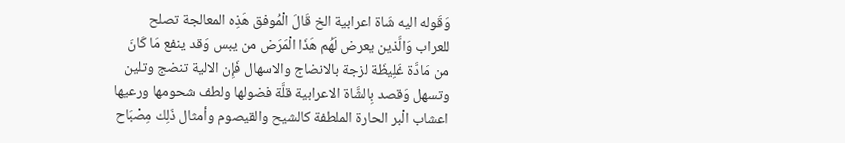وَقَوله اليه شَاة اعرابية الخ قَالَ الْمُوفق هَذِه المعالجة تصلح للعراب وَالَّذين يعرض لَهُم هَذَا الْمَرَض من يبس وَقد ينفع مَا كَانَ من مَادَّة غَلِيظَة لزجة بالانضاج والاسهال فَإِن الالية تنضج وتلين وتسهل وَقصد بِالشَّاة الاعرابية قلَّة فضولها ولطف شحومها ورعيها اعشاب الْبر الحارة الملطفة كالشيح والقيصوم وأمثال ذَلِك مِصْبَاح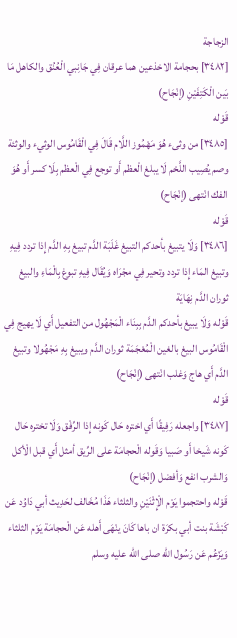الزجاجة
[٣٤٨٢] بحجامة الاخذعين هما عرقان فِي جَانِبي الْعُنُق والكاهل مَا بَين الْكَتِفَيْنِ (إنْجَاح)
قَوْله
[٣٤٨٥] من وثىء هُوَ مَهْمُوز اللَّام قَالَ فِي الْقَامُوس الوثيء والوثئة وصم يُصِيب اللَّحْم لَا يبلغ الْعظم أَو توجع فِي الْعظم بِلَا كسر أَو هُوَ الفك انْتهى (إنْجَاح)
قَوْله
[٣٤٨٦] وَلَا يتبيغ بأحدكم التبيغ غَلَبَة الدَّم تبيغ بِهِ الدَّم إِذا تردد فِيهِ وتبيغ المَاء إِذا تردد وتحير فِي مجْرَاه وَيُقَال فِيهِ تبوغ بِالْمَاءِ والبيغ ثوران الدَّم نِهَايَة
قَوْله وَلَا يبيغ بأحدكم الدَّم بِبِنَاء الْمَجْهُول من التفعيل أَي لَا يهيج فِي الْقَامُوس البيغ بالغين الْمُعْجَمَة ثوران الدَّم ويبيغ بِهِ مَجْهُولا وتبيغ الدَّم أَي هاج وَغلب انْتهى (إنْجَاح)
قَوْله
[٣٤٨٧] واجعله رَفِيقًا أَي اختره حَال كَونه إِذا الرِّفْق وَلَا تختره حَال كَونه شَيخا أَو صَبيا وَقَوله الْحجامَة على الرِّيق أمثل أَي قبل الْأكل وَالشرب انفع وَأفضل (إنْجَاح)
قَوْله واحتجموا يَوْم الْإِثْنَيْنِ والثلثاء هَذَا مُخَالف لحَدِيث أبي دَاوُد عَن كَبْشَة بنت أبي بكرَة ان باها كَانَ ينْهَى أَهله عَن الْحجامَة يَوْم الثلثاء وَيَزْعُم عَن رَسُول الله صلى الله عليه وسلم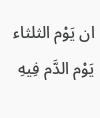ان يَوْم الثلثاء يَوْم الدَّم فِيهِ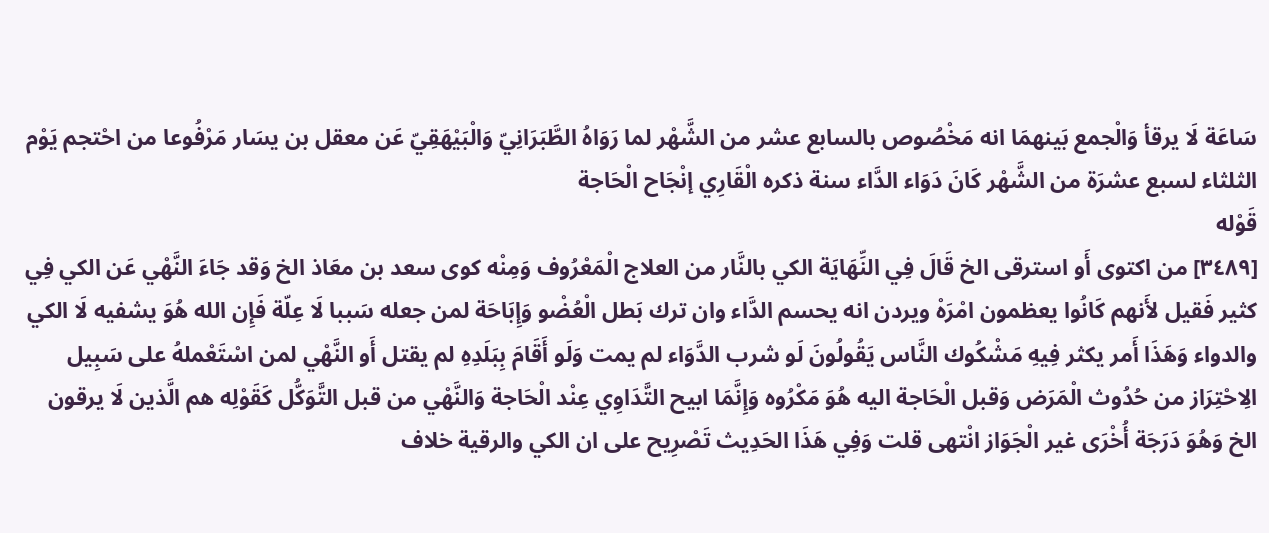سَاعَة لَا يرقأ وَالْجمع بَينهمَا انه مَخْصُوص بالسابع عشر من الشَّهْر لما رَوَاهُ الطَّبَرَانِيّ وَالْبَيْهَقِيّ عَن معقل بن يسَار مَرْفُوعا من احْتجم يَوْم الثلثاء لسبع عشرَة من الشَّهْر كَانَ دَوَاء الدَّاء سنة ذكره الْقَارِي إنْجَاح الْحَاجة
قَوْله
[٣٤٨٩] من اكتوى أَو استرقى الخ قَالَ فِي النِّهَايَة الكي بالنَّار من العلاج الْمَعْرُوف وَمِنْه كوى سعد بن معَاذ الخ وَقد جَاءَ النَّهْي عَن الكي فِي كثير فَقيل لأَنهم كَانُوا يعظمون امْرَهْ ويردن انه يحسم الدَّاء وان ترك بَطل الْعُضْو وَإِبَاحَة لمن جعله سَببا لَا عِلّة فَإِن الله هُوَ يشفيه لَا الكي والدواء وَهَذَا أَمر يكثر فِيهِ مَشْكُوك النَّاس يَقُولُونَ لَو شرب الدَّوَاء لم يمت وَلَو أَقَامَ بِبَلَدِهِ لم يقتل أَو النَّهْي لمن اسْتَعْملهُ على سَبِيل الِاحْتِرَاز من حُدُوث الْمَرَض وَقبل الْحَاجة اليه هُوَ مَكْرُوه وَإِنَّمَا ابيح التَّدَاوِي عِنْد الْحَاجة وَالنَّهْي من قبل التَّوَكُّل كَقَوْلِه هم الَّذين لَا يرقون الخ وَهُوَ دَرَجَة أُخْرَى غير الْجَوَاز انْتهى قلت وَفِي هَذَا الحَدِيث تَصْرِيح على ان الكي والرقية خلاف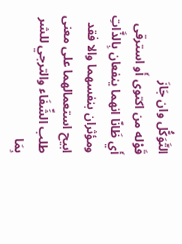التَّوَكُّل وان جَازَ
قَوْله من اكتوى أَو استرقى أَي ظَانّا انهما ينفعان بِالذَّاتِ ومؤثران بنفسهما والا فقد ابيح استعمالهما على معنى طلب الشِّفَاء والترجي للشر بِمَا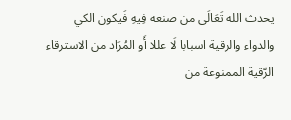يحدث الله تَعَالَى من صنعه فِيهِ فَيكون الكي والدواء والرقية اسبابا لَا عللا أَو المُرَاد من الاسترقاء الرّقية الممنوعة من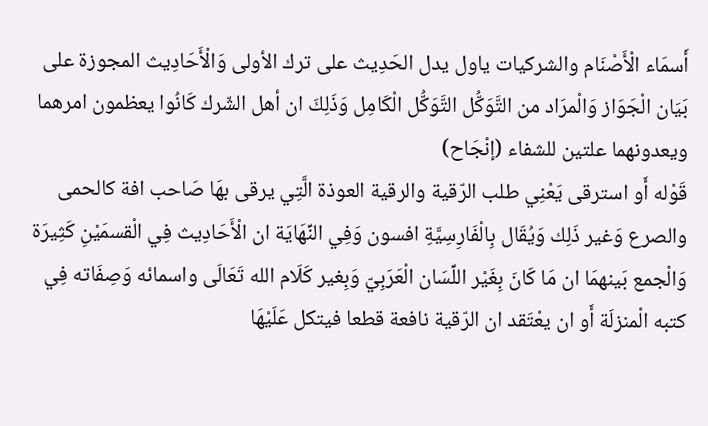أَسمَاء الْأَصْنَام والشركيات ياول يدل الحَدِيث على ترك الأولى وَالْأَحَادِيث المجوزة على بَيَان الْجَوَاز وَالْمرَاد من التَّوَكُّل التَّوَكُّل الْكَامِل وَذَلِكَ ان أهل الشّرك كَانُوا يعظمون امرهما ويعدونهما علتين للشفاء (إنْجَاح)
قَوْله أَو استرقى يَعْنِي طلب الرّقية والرقية العوذة الَّتِي يرقى بهَا صَاحب افة كالحمى والصرع وَغير ذَلِك وَيُقَال بِالْفَارِسِيَّةِ افسون وَفِي النِّهَايَة ان الْأَحَادِيث فِي الْقسمَيْنِ كَثِيرَة وَالْجمع بَينهمَا ان مَا كَانَ بِغَيْر اللِّسَان الْعَرَبِيّ وَبِغير كَلَام الله تَعَالَى واسمائه وَصِفَاته فِي كتبه الْمنزلَة أَو ان يعْتَقد ان الرّقية نافعة قطعا فيتكل عَلَيْهَا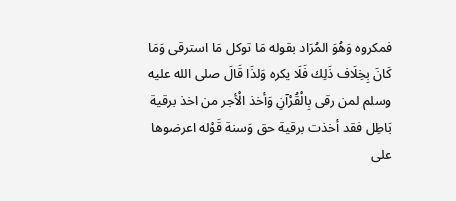فمكروه وَهُوَ المُرَاد بقوله مَا توكل مَا استرقى وَمَا كَانَ بِخِلَاف ذَلِك فَلَا يكره وَلذَا قَالَ صلى الله عليه وسلم لمن رقى بِالْقُرْآنِ وَأخذ الْأجر من اخذ برقية بَاطِل فقد أخذت برقية حق وَسنة قَوْله اعرضوها على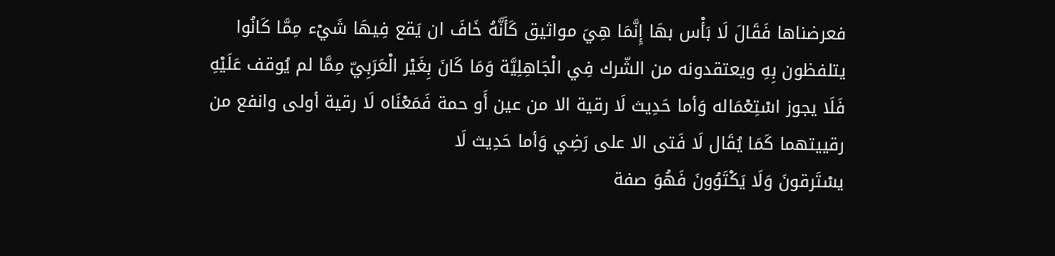فعرضناها فَقَالَ لَا بَأْس بهَا إِنَّمَا هِيَ مواثيق كَأَنَّهُ خَافَ ان يَقع فِيهَا شَيْء مِمَّا كَانُوا يتلفظون بِهِ ويعتقدونه من الشّرك فِي الْجَاهِلِيَّة وَمَا كَانَ بِغَيْر الْعَرَبِيّ مِمَّا لم يُوقف عَلَيْهِ فَلَا يجوز اسْتِعْمَاله وَأما حَدِيث لَا رقية الا من عين أَو حمة فَمَعْنَاه لَا رقية أولى وانفع من رقييتهما كَمَا يُقَال لَا فَتى الا على رَضِي وَأما حَدِيث لَا
يسْتَرقونَ وَلَا يَكْتَوُونَ فَهُوَ صفة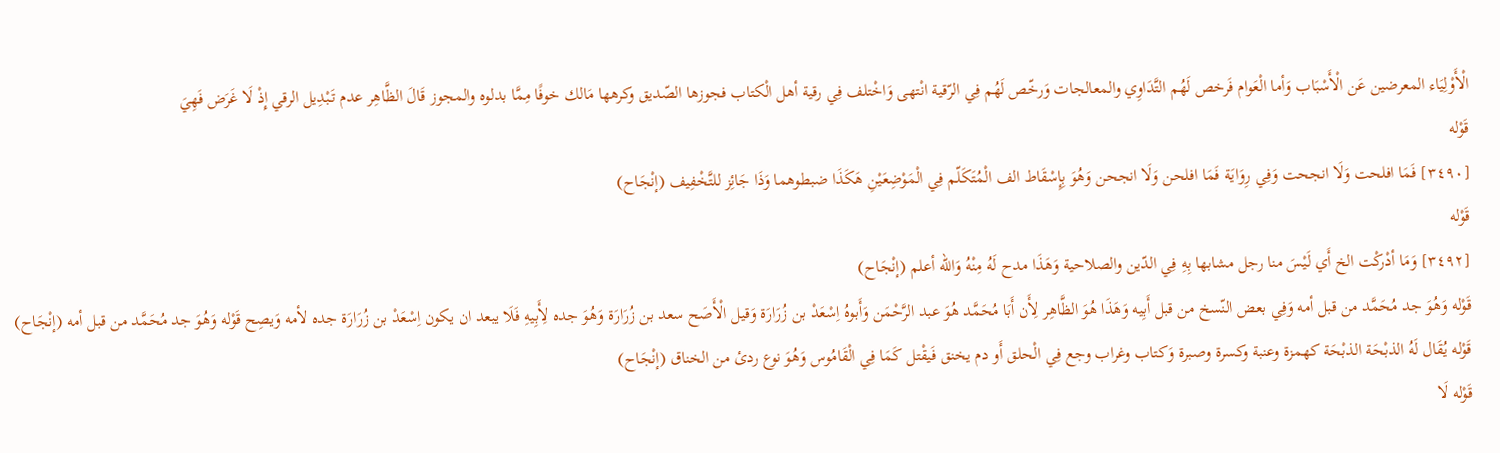الْأَوْلِيَاء المعرضين عَن الْأَسْبَاب وَأما الْعَوام فَرخص لَهُم التَّدَاوِي والمعالجات وَرخّص لَهُم فِي الرّقية انْتهى وَاخْتلف فِي رقية أهل الْكتاب فجوزها الصّديق وكرهها مَالك خوفًا مِمَّا بدلوه والمجوز قَالَ الظَّاهِر عدم تَبْدِيل الرقي إِذْ لَا غَرَض فَهِيَ
قَوْله
[٣٤٩٠] فَمَا افلحت وَلَا انجحت وَفِي رِوَايَة فَمَا افلحن وَلَا انجحن وَهُوَ بِإِسْقَاط الف الْمُتَكَلّم فِي الْمَوْضِعَيْنِ هَكَذَا ضبطوهما وَذَا جَائِز للتَّخْفِيف (إنْجَاح)
قَوْله
[٣٤٩٢] وَمَا أدْركْت الخ أَي لَيْسَ منا رجل مشابها بِهِ فِي الدّين والصلاحية وَهَذَا مدح لَهُ مِنْهُ وَالله أعلم (إنْجَاح)
قَوْله وَهُوَ جد مُحَمَّد من قبل أمه وَفِي بعض النّسخ من قبل أَبِيه وَهَذَا هُوَ الظَّاهِر لِأَن أَبَا مُحَمَّد هُوَ عبد الرَّحْمَن وَأَبوهُ اِسْعَدْ بن زُرَارَة وَقيل الْأَصَح سعد بن زُرَارَة وَهُوَ جده لِأَبِيهِ فَلَا يبعد ان يكون اِسْعَدْ بن زُرَارَة جده لأمه وَيصِح قَوْله وَهُوَ جد مُحَمَّد من قبل أمه (إنْجَاح)
قَوْله يُقَال لَهُ الذبْحَة الذبْحَة كهمزة وعنبة وكسرة وصبرة وَكتاب وغراب وجع فِي الْحلق أَو دم يخنق فَيقْتل كَمَا فِي الْقَامُوس وَهُوَ نوع ردئ من الخناق (إنْجَاح)
قَوْله لَا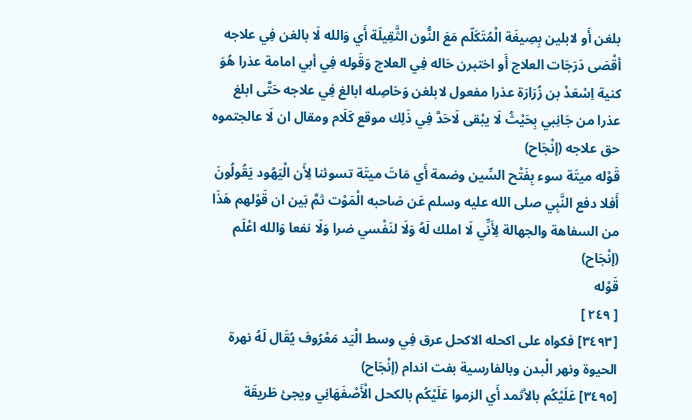بلغن أَو لابلين بِصِيغَة الْمُتَكَلّم مَعَ النُّون الثَّقِيلَة أَي وَالله لَا بالغن فِي علاجه أقْصَى دَرَجَات العلاج أَو اختبرن حَاله فِي العلاج وَقَوله فِي أبي امامة عذرا هُوَ كنية اِسْعَدْ بن زُرَارَة عذرا مفعول لابلغن وَحَاصِله ابالغ فِي علاجه حَتَّى ابلغ عذرا من جَانِبي بِحَيْثُ لَا يبْقى لَاحَدَّ فِي ذَلِك موقع كَلَام ومقال ان لَا عالجتموه حق علاجه (إنْجَاح)
قَوْله ميتَة سوء بِفَتْح السِّين وضمة أَي مَاتَ ميتَة تسوئنا لِأَن الْيَهُود يَقُولُونَ أَفلا دفع النَّبِي صلى الله عليه وسلم عَن صَاحبه الْمَوْت ثمَّ بَين ان قَوْلهم هَذَا من السفاهة والجهالة لِأَنِّي لَا املك لَهُ وَلَا لنَفْسي ضرا وَلَا نفعا وَالله اعْلَم (إنْجَاح)
قَوْله
[ ٢٤٩ ]
[٣٤٩٣] فكواه على اكحله الاكحل عرق فِي وسط الْيَد مَعْرُوف يُقَال لَهُ نهرة الحيوة ونهر الْبدن وبالفارسية بفت اندام (إنْجَاح)
[٣٤٩٥] عَلَيْكُم بالأثمد أَي الزموا عَلَيْكُم بالكحل الْأَصْفَهَانِي ويجئ طَريقَة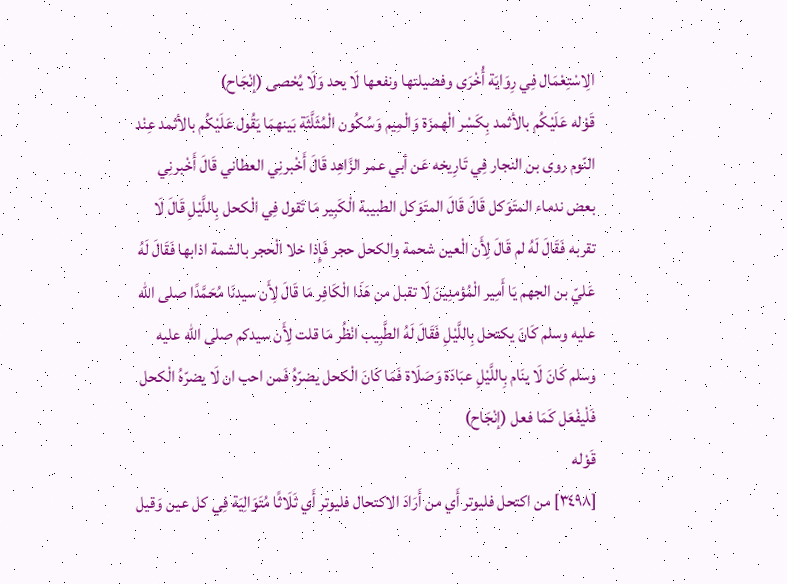الِاسْتِعْمَال فِي رِوَايَة أُخْرَى وفضيلتها ونفعها لَا يحد وَلَا يُحْصى (إنْجَاح)
قَوْله عَلَيْكُم بالأثمد بِكَسْر الْهمزَة وَالْمِيم وَسُكُون الْمُثَلَّثَة بَينهمَا يَقُول عَلَيْكُم بالأثمد عِنْد النّوم روى بن النجار فِي تَارِيخه عَن أبي عمر الزَّاهِد قَالَ أَخْبرنِي العطاني قَالَ أَخْبرنِي بعض ندماء المتَوَكل قَالَ قَالَ المتَوَكل الطبيبة الْكَبِير مَا تَقول فِي الْكحل بِاللَّيْلِ قَالَ لَا تقربه فَقَالَ لَهُ لم قَالَ لِأَن الْعين شحمة والكحل حجر فَإِذا خلا الْحجر بالشمة اذابها فَقَالَ لَهُ عَليّ بن الجهم يَا أَمِير الْمُؤمنِينَ لَا تقبل من هَذَا الْكَافِر مَا قَالَ لِأَن سيدنَا مُحَمَّدًا صلى الله عليه وسلم كَانَ يكتحل بِاللَّيْلِ فَقَالَ لَهُ الطَّبِيب انْظُر مَا قلت لِأَن سيدكم صلى الله عليه وسلم كَانَ لَا ينَام بِاللَّيْلِ عبَادَة وَصَلَاة فَمَا كَانَ الْكحل يضرّهُ فَمن احب ان لَا يضرّهُ الْكحل فَلْيفْعَل كَمَا فعل (إنْجَاح)
قَوْله
[٣٤٩٨] من اكتحل فليوتر أَي من أَرَادَ الاكتحال فليوتر أَي ثَلَاثًا مُتَوَالِيَة فِي كل عين وَقيل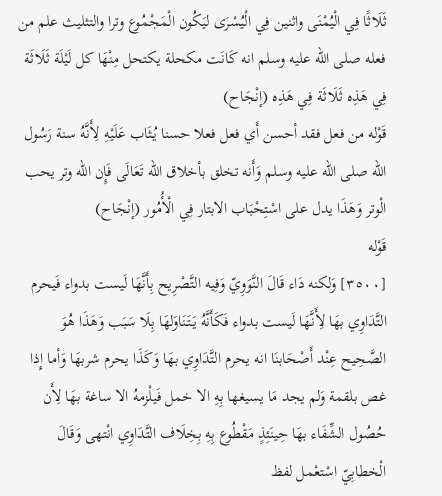ثَلَاثًا فِي الْيُمْنَى واثنين فِي الْيُسْرَى ليَكُون الْمَجْمُوع وترا والتثليث علم من فعله صلى الله عليه وسلم انه كَانَت مكحلة يكتحل مِنْهَا كل لَيْلَة ثَلَاثَة فِي هَذِه ثَلَاثَة فِي هَذِه (إنْجَاح)
قَوْله من فعل فقد أحسن أَي فعل فعلا حسنا يُثَاب عَلَيْهِ لِأَنَّهُ سنة رَسُول الله صلى الله عليه وسلم وَأَنه تخلق بأخلاق الله تَعَالَى فَإِن الله وتر يحب الْوتر وَهَذَا يدل على اسْتِحْبَاب الابتار فِي الْأُمُور (إنْجَاح)
قَوْله
[٣٥٠٠] وَلكنه دَاء قَالَ النَّوَوِيّ وَفِيه التَّصْرِيح بِأَنَّهَا لَيست بدواء فَيحرم التَّدَاوِي بهَا لِأَنَّهَا لَيست بدواء فَكَأَنَّهُ يَتَنَاوَلهَا بِلَا سَبَب وَهَذَا هُوَ الصَّحِيح عِنْد أَصْحَابنَا انه يحرم التَّدَاوِي بهَا وَكَذَا يحرم شربهَا وَأما إِذا غص بلقمة وَلم يجد مَا يسيغها بِهِ الا خمل فَيلْزمهُ الا ساغة بهَا لِأَن حُصُول الشِّفَاء بهَا حِينَئِذٍ مَقْطُوع بِهِ بِخِلَاف التَّدَاوِي انْتهى وَقَالَ الْخطابِيّ اسْتعْمل لفظ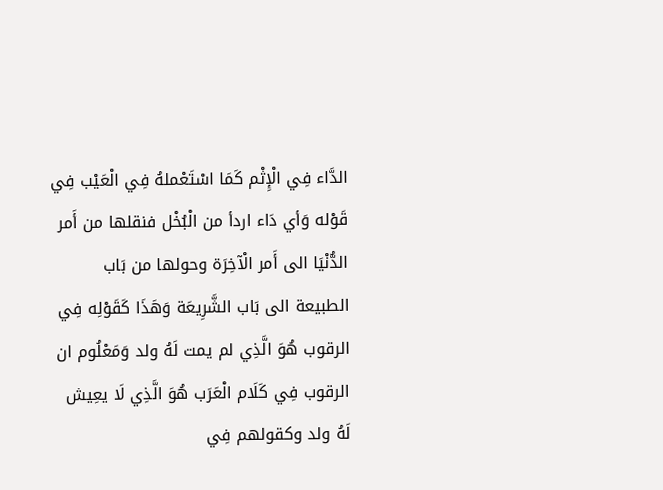الدَّاء فِي الْإِثْم كَمَا اسْتَعْملهُ فِي الْعَيْب فِي قَوْله وَأي دَاء اردأ من الْبُخْل فنقلها من أَمر الدُّنْيَا الى أَمر الْآخِرَة وحولها من بَاب الطبيعة الى بَاب الشَّرِيعَة وَهَذَا كَقَوْلِه فِي الرقوب هُوَ الَّذِي لم يمت لَهُ ولد وَمَعْلُوم ان الرقوب فِي كَلَام الْعَرَب هُوَ الَّذِي لَا يعِيش لَهُ ولد وكقولهم فِي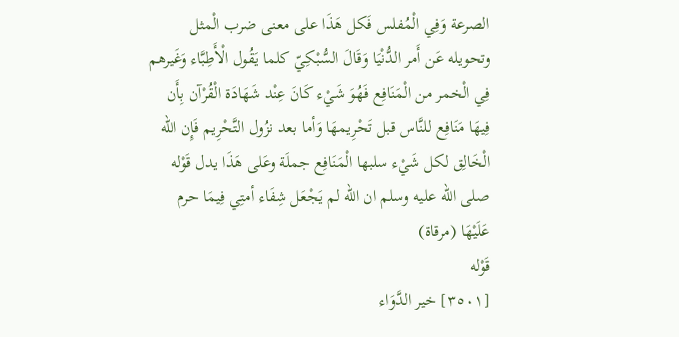الصرعة وَفِي الْمُفلس فَكل هَذَا على معنى ضرب الْمثل وتحويله عَن أَمر الدُّنْيَا وَقَالَ السُّبْكِيّ كلما يَقُول الْأَطِبَّاء وَغَيرهم فِي الْخمر من الْمَنَافِع فَهُوَ شَيْء كَانَ عِنْد شَهَادَة الْقُرْآن بِأَن فِيهَا مَنَافِع للنَّاس قبل تَحْرِيمهَا وَأما بعد نزُول التَّحْرِيم فَإِن الله الْخَالِق لكل شَيْء سلبها الْمَنَافِع جملَة وعَلى هَذَا يدل قَوْله صلى الله عليه وسلم ان الله لم يَجْعَل شِفَاء أمتِي فِيمَا حرم عَلَيْهَا (مرقاة)
قَوْله
[٣٥٠١] خير الدَّوَاء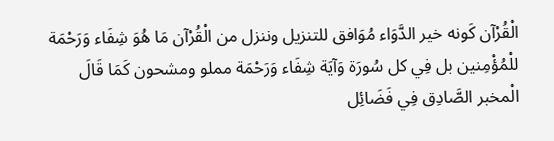الْقُرْآن كَونه خير الدَّوَاء مُوَافق للتنزيل وننزل من الْقُرْآن مَا هُوَ شِفَاء وَرَحْمَة للْمُؤْمِنين بل فِي كل سُورَة وَآيَة شِفَاء وَرَحْمَة مملو ومشحون كَمَا قَالَ الْمخبر الصَّادِق فِي فَضَائِل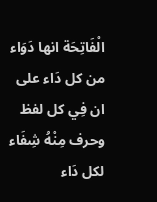الْفَاتِحَة انها دَوَاء من كل دَاء على ان فِي كل لفظ وحرف مِنْهُ شِفَاء لكل دَاء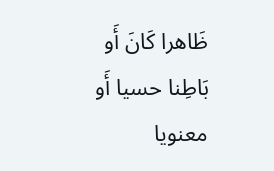ظَاهرا كَانَ أَو بَاطِنا حسيا أَو معنويا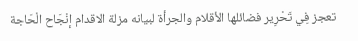تعجز فِي تَحْرِير فضائلها الأقلام والجرأة لبيانه مزلة الاقدام إنْجَاح الْحَاجة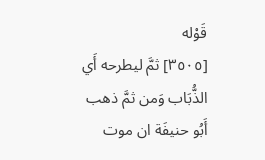قَوْله
[٣٥٠٥] ثمَّ ليطرحه أَي الذُّبَاب وَمن ثمَّ ذهب أَبُو حنيفَة ان موت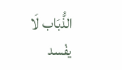الذُّبَاب لَا يفْسد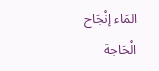المَاء إنْجَاح الْحَاجة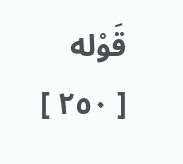قَوْله
[ ٢٥٠ ]